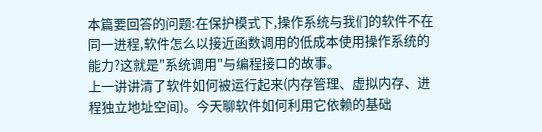本篇要回答的问题:在保护模式下,操作系统与我们的软件不在同一进程,软件怎么以接近函数调用的低成本使用操作系统的能力?这就是"系统调用"与编程接口的故事。
上一讲讲清了软件如何被运行起来(内存管理、虚拟内存、进程独立地址空间)。今天聊软件如何利用它依赖的基础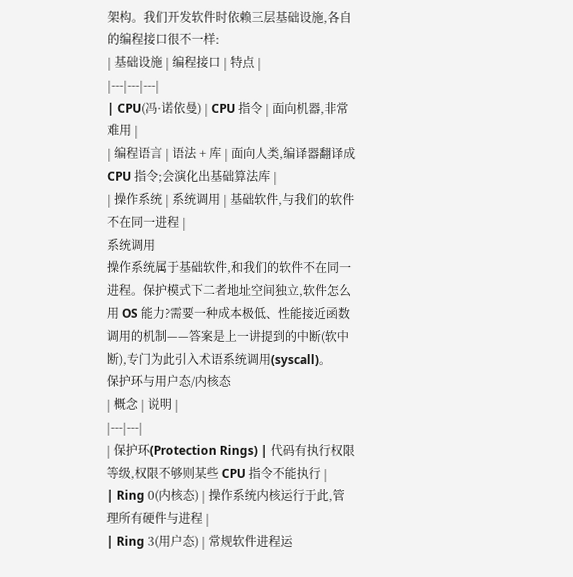架构。我们开发软件时依赖三层基础设施,各自的编程接口很不一样:
| 基础设施 | 编程接口 | 特点 |
|---|---|---|
| CPU(冯·诺依曼) | CPU 指令 | 面向机器,非常难用 |
| 编程语言 | 语法 + 库 | 面向人类,编译器翻译成 CPU 指令;会演化出基础算法库 |
| 操作系统 | 系统调用 | 基础软件,与我们的软件不在同一进程 |
系统调用
操作系统属于基础软件,和我们的软件不在同一进程。保护模式下二者地址空间独立,软件怎么用 OS 能力?需要一种成本极低、性能接近函数调用的机制——答案是上一讲提到的中断(软中断),专门为此引入术语系统调用(syscall)。
保护环与用户态/内核态
| 概念 | 说明 |
|---|---|
| 保护环(Protection Rings) | 代码有执行权限等级,权限不够则某些 CPU 指令不能执行 |
| Ring 0(内核态) | 操作系统内核运行于此,管理所有硬件与进程 |
| Ring 3(用户态) | 常规软件进程运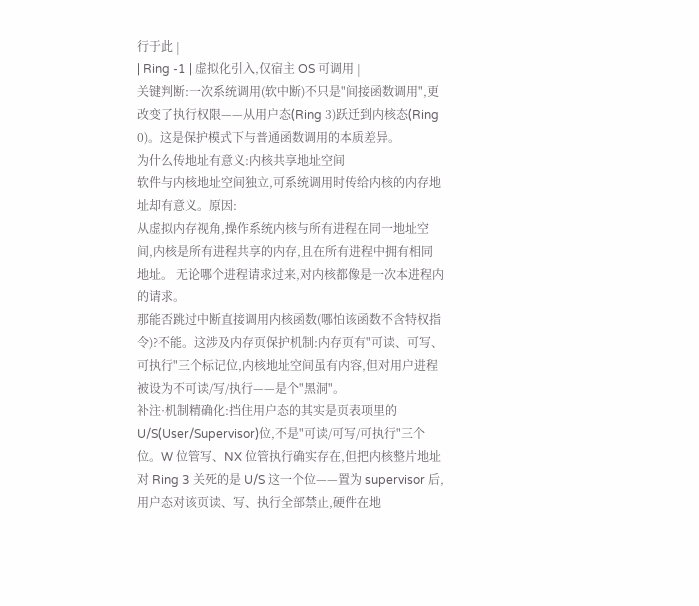行于此 |
| Ring -1 | 虚拟化引入,仅宿主 OS 可调用 |
关键判断:一次系统调用(软中断)不只是"间接函数调用",更改变了执行权限——从用户态(Ring 3)跃迁到内核态(Ring 0)。这是保护模式下与普通函数调用的本质差异。
为什么传地址有意义:内核共享地址空间
软件与内核地址空间独立,可系统调用时传给内核的内存地址却有意义。原因:
从虚拟内存视角,操作系统内核与所有进程在同一地址空间,内核是所有进程共享的内存,且在所有进程中拥有相同地址。 无论哪个进程请求过来,对内核都像是一次本进程内的请求。
那能否跳过中断直接调用内核函数(哪怕该函数不含特权指令)?不能。这涉及内存页保护机制:内存页有"可读、可写、可执行"三个标记位,内核地址空间虽有内容,但对用户进程被设为不可读/写/执行——是个"黑洞"。
补注·机制精确化:挡住用户态的其实是页表项里的 U/S(User/Supervisor)位,不是"可读/可写/可执行"三个位。W 位管写、NX 位管执行确实存在,但把内核整片地址对 Ring 3 关死的是 U/S 这一个位——置为 supervisor 后,用户态对该页读、写、执行全部禁止,硬件在地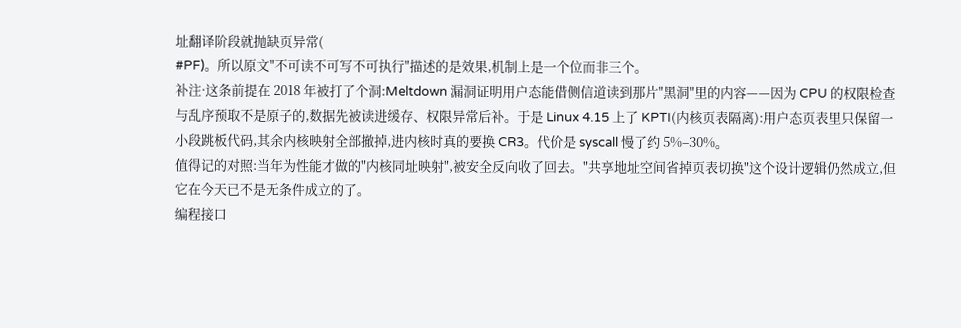址翻译阶段就抛缺页异常(
#PF)。所以原文"不可读不可写不可执行"描述的是效果,机制上是一个位而非三个。
补注·这条前提在 2018 年被打了个洞:Meltdown 漏洞证明用户态能借侧信道读到那片"黑洞"里的内容——因为 CPU 的权限检查与乱序预取不是原子的,数据先被读进缓存、权限异常后补。于是 Linux 4.15 上了 KPTI(内核页表隔离):用户态页表里只保留一小段跳板代码,其余内核映射全部撤掉,进内核时真的要换 CR3。代价是 syscall 慢了约 5%–30%。
值得记的对照:当年为性能才做的"内核同址映射",被安全反向收了回去。"共享地址空间省掉页表切换"这个设计逻辑仍然成立,但它在今天已不是无条件成立的了。
编程接口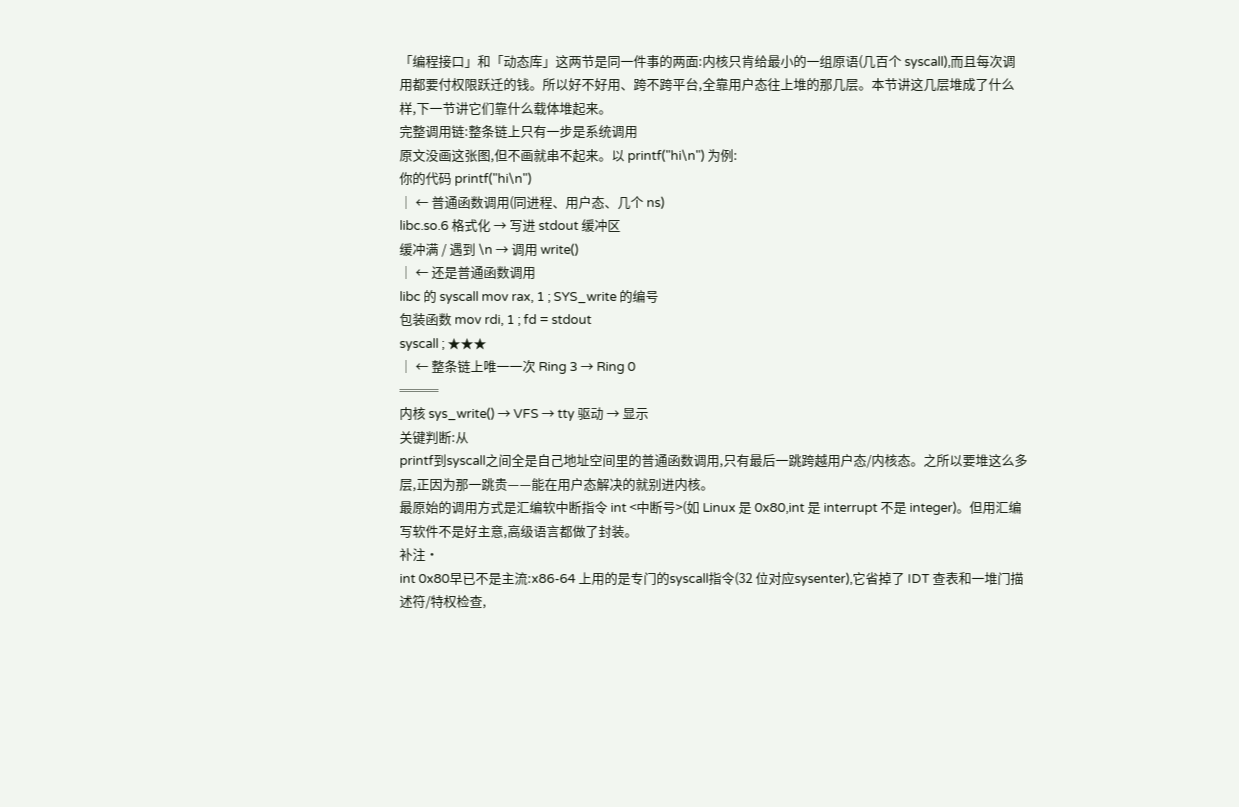「编程接口」和「动态库」这两节是同一件事的两面:内核只肯给最小的一组原语(几百个 syscall),而且每次调用都要付权限跃迁的钱。所以好不好用、跨不跨平台,全靠用户态往上堆的那几层。本节讲这几层堆成了什么样,下一节讲它们靠什么载体堆起来。
完整调用链:整条链上只有一步是系统调用
原文没画这张图,但不画就串不起来。以 printf("hi\n") 为例:
你的代码 printf("hi\n")
│ ← 普通函数调用(同进程、用户态、几个 ns)
libc.so.6 格式化 → 写进 stdout 缓冲区
缓冲满 / 遇到 \n → 调用 write()
│ ← 还是普通函数调用
libc 的 syscall mov rax, 1 ; SYS_write 的编号
包装函数 mov rdi, 1 ; fd = stdout
syscall ; ★★★
│ ← 整条链上唯一一次 Ring 3 → Ring 0
═══
内核 sys_write() → VFS → tty 驱动 → 显示
关键判断:从
printf到syscall之间全是自己地址空间里的普通函数调用,只有最后一跳跨越用户态/内核态。之所以要堆这么多层,正因为那一跳贵——能在用户态解决的就别进内核。
最原始的调用方式是汇编软中断指令 int <中断号>(如 Linux 是 0x80,int 是 interrupt 不是 integer)。但用汇编写软件不是好主意,高级语言都做了封装。
补注·
int 0x80早已不是主流:x86-64 上用的是专门的syscall指令(32 位对应sysenter),它省掉了 IDT 查表和一堆门描述符/特权检查,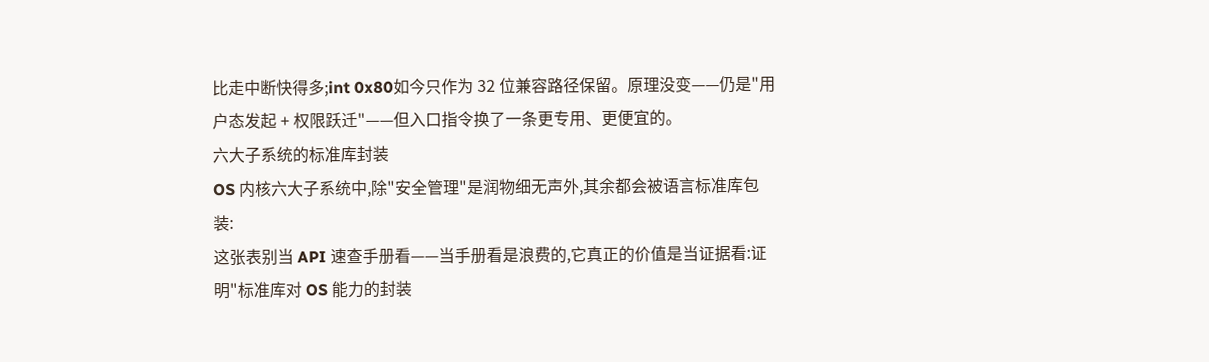比走中断快得多;int 0x80如今只作为 32 位兼容路径保留。原理没变——仍是"用户态发起 + 权限跃迁"——但入口指令换了一条更专用、更便宜的。
六大子系统的标准库封装
OS 内核六大子系统中,除"安全管理"是润物细无声外,其余都会被语言标准库包装:
这张表别当 API 速查手册看——当手册看是浪费的,它真正的价值是当证据看:证明"标准库对 OS 能力的封装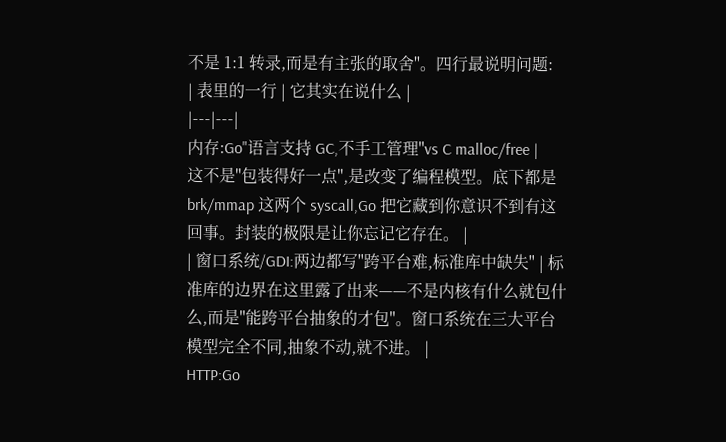不是 1:1 转录,而是有主张的取舍"。四行最说明问题:
| 表里的一行 | 它其实在说什么 |
|---|---|
内存:Go"语言支持 GC,不手工管理"vs C malloc/free |
这不是"包装得好一点",是改变了编程模型。底下都是 brk/mmap 这两个 syscall,Go 把它藏到你意识不到有这回事。封装的极限是让你忘记它存在。 |
| 窗口系统/GDI:两边都写"跨平台难,标准库中缺失" | 标准库的边界在这里露了出来——不是内核有什么就包什么,而是"能跨平台抽象的才包"。窗口系统在三大平台模型完全不同,抽象不动,就不进。 |
HTTP:Go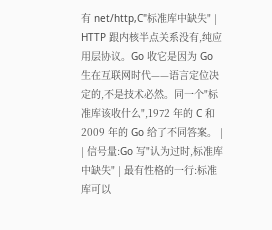有 net/http,C"标准库中缺失" |
HTTP 跟内核半点关系没有,纯应用层协议。Go 收它是因为 Go 生在互联网时代——语言定位决定的,不是技术必然。同一个"标准库该收什么",1972 年的 C 和 2009 年的 Go 给了不同答案。 |
| 信号量:Go 写"认为过时,标准库中缺失" | 最有性格的一行:标准库可以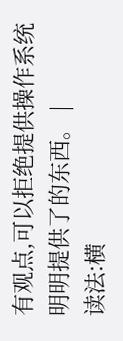有观点,可以拒绝提供操作系统明明提供了的东西。 |
读法:横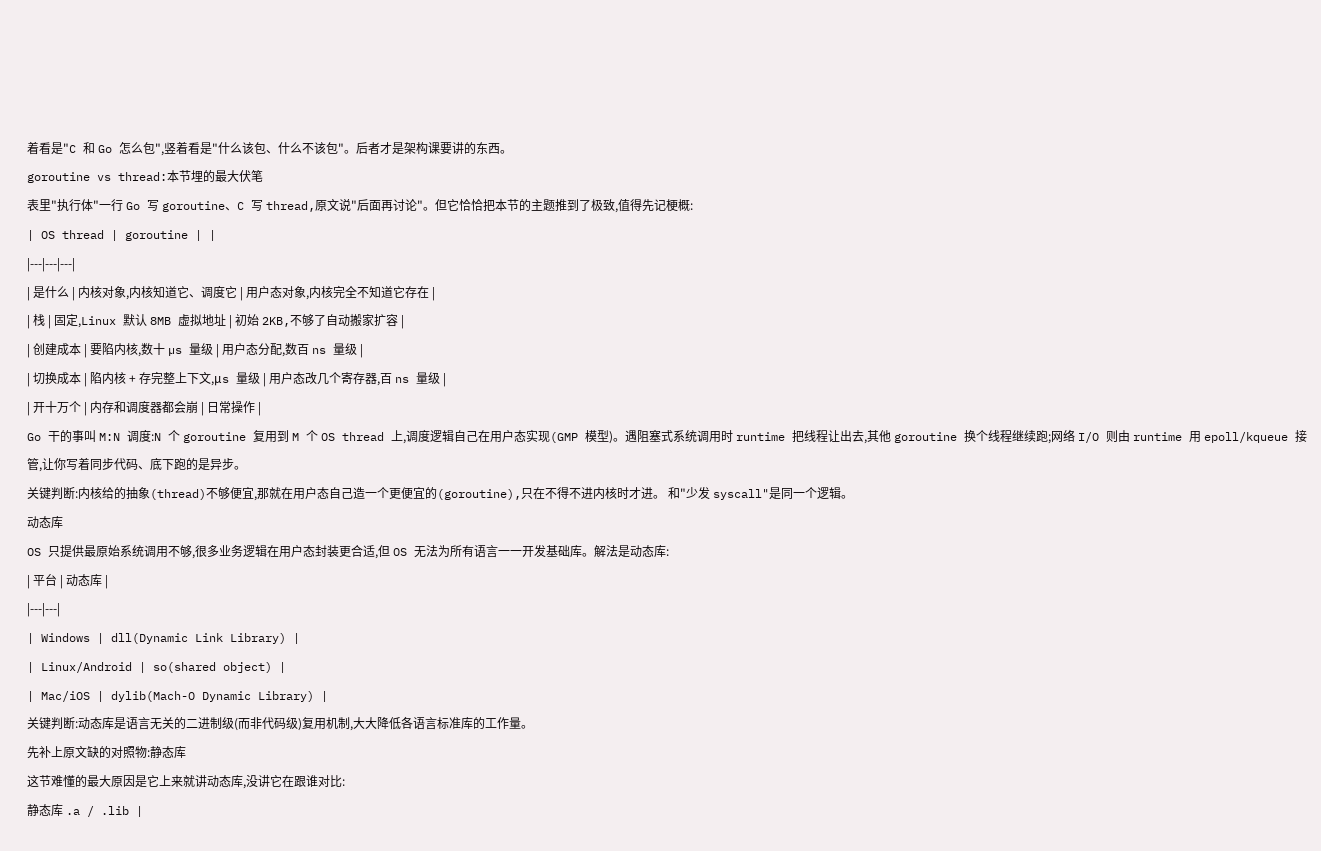着看是"C 和 Go 怎么包",竖着看是"什么该包、什么不该包"。后者才是架构课要讲的东西。
goroutine vs thread:本节埋的最大伏笔
表里"执行体"一行 Go 写 goroutine、C 写 thread,原文说"后面再讨论"。但它恰恰把本节的主题推到了极致,值得先记梗概:
| OS thread | goroutine | |
|---|---|---|
| 是什么 | 内核对象,内核知道它、调度它 | 用户态对象,内核完全不知道它存在 |
| 栈 | 固定,Linux 默认 8MB 虚拟地址 | 初始 2KB,不够了自动搬家扩容 |
| 创建成本 | 要陷内核,数十 µs 量级 | 用户态分配,数百 ns 量级 |
| 切换成本 | 陷内核 + 存完整上下文,µs 量级 | 用户态改几个寄存器,百 ns 量级 |
| 开十万个 | 内存和调度器都会崩 | 日常操作 |
Go 干的事叫 M:N 调度:N 个 goroutine 复用到 M 个 OS thread 上,调度逻辑自己在用户态实现(GMP 模型)。遇阻塞式系统调用时 runtime 把线程让出去,其他 goroutine 换个线程继续跑;网络 I/O 则由 runtime 用 epoll/kqueue 接管,让你写着同步代码、底下跑的是异步。
关键判断:内核给的抽象(thread)不够便宜,那就在用户态自己造一个更便宜的(goroutine),只在不得不进内核时才进。 和"少发 syscall"是同一个逻辑。
动态库
OS 只提供最原始系统调用不够,很多业务逻辑在用户态封装更合适,但 OS 无法为所有语言一一开发基础库。解法是动态库:
| 平台 | 动态库 |
|---|---|
| Windows | dll(Dynamic Link Library) |
| Linux/Android | so(shared object) |
| Mac/iOS | dylib(Mach-O Dynamic Library) |
关键判断:动态库是语言无关的二进制级(而非代码级)复用机制,大大降低各语言标准库的工作量。
先补上原文缺的对照物:静态库
这节难懂的最大原因是它上来就讲动态库,没讲它在跟谁对比:
静态库 .a / .lib |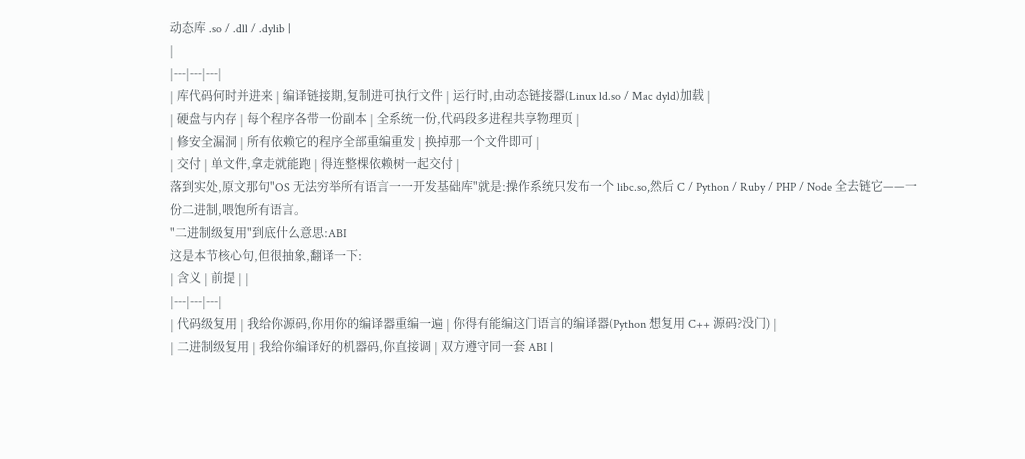动态库 .so / .dll / .dylib |
|
|---|---|---|
| 库代码何时并进来 | 编译链接期,复制进可执行文件 | 运行时,由动态链接器(Linux ld.so / Mac dyld)加载 |
| 硬盘与内存 | 每个程序各带一份副本 | 全系统一份,代码段多进程共享物理页 |
| 修安全漏洞 | 所有依赖它的程序全部重编重发 | 换掉那一个文件即可 |
| 交付 | 单文件,拿走就能跑 | 得连整棵依赖树一起交付 |
落到实处,原文那句"OS 无法穷举所有语言一一开发基础库"就是:操作系统只发布一个 libc.so,然后 C / Python / Ruby / PHP / Node 全去链它——一份二进制,喂饱所有语言。
"二进制级复用"到底什么意思:ABI
这是本节核心句,但很抽象,翻译一下:
| 含义 | 前提 | |
|---|---|---|
| 代码级复用 | 我给你源码,你用你的编译器重编一遍 | 你得有能编这门语言的编译器(Python 想复用 C++ 源码?没门) |
| 二进制级复用 | 我给你编译好的机器码,你直接调 | 双方遵守同一套 ABI |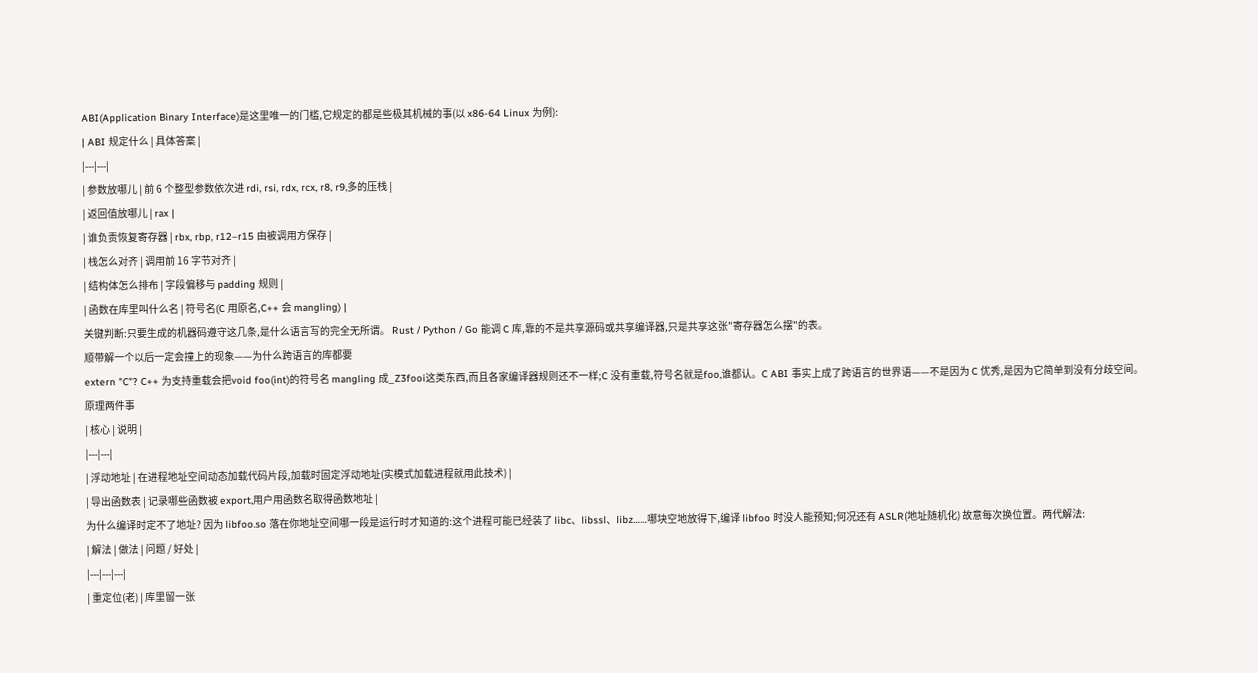ABI(Application Binary Interface)是这里唯一的门槛,它规定的都是些极其机械的事(以 x86-64 Linux 为例):
| ABI 规定什么 | 具体答案 |
|---|---|
| 参数放哪儿 | 前 6 个整型参数依次进 rdi, rsi, rdx, rcx, r8, r9,多的压栈 |
| 返回值放哪儿 | rax |
| 谁负责恢复寄存器 | rbx, rbp, r12–r15 由被调用方保存 |
| 栈怎么对齐 | 调用前 16 字节对齐 |
| 结构体怎么排布 | 字段偏移与 padding 规则 |
| 函数在库里叫什么名 | 符号名(C 用原名,C++ 会 mangling) |
关键判断:只要生成的机器码遵守这几条,是什么语言写的完全无所谓。 Rust / Python / Go 能调 C 库,靠的不是共享源码或共享编译器,只是共享这张"寄存器怎么摆"的表。
顺带解一个以后一定会撞上的现象——为什么跨语言的库都要
extern "C"? C++ 为支持重载会把void foo(int)的符号名 mangling 成_Z3fooi这类东西,而且各家编译器规则还不一样;C 没有重载,符号名就是foo,谁都认。C ABI 事实上成了跨语言的世界语——不是因为 C 优秀,是因为它简单到没有分歧空间。
原理两件事
| 核心 | 说明 |
|---|---|
| 浮动地址 | 在进程地址空间动态加载代码片段,加载时固定浮动地址(实模式加载进程就用此技术) |
| 导出函数表 | 记录哪些函数被 export,用户用函数名取得函数地址 |
为什么编译时定不了地址? 因为 libfoo.so 落在你地址空间哪一段是运行时才知道的:这个进程可能已经装了 libc、libssl、libz……哪块空地放得下,编译 libfoo 时没人能预知;何况还有 ASLR(地址随机化) 故意每次换位置。两代解法:
| 解法 | 做法 | 问题 / 好处 |
|---|---|---|
| 重定位(老) | 库里留一张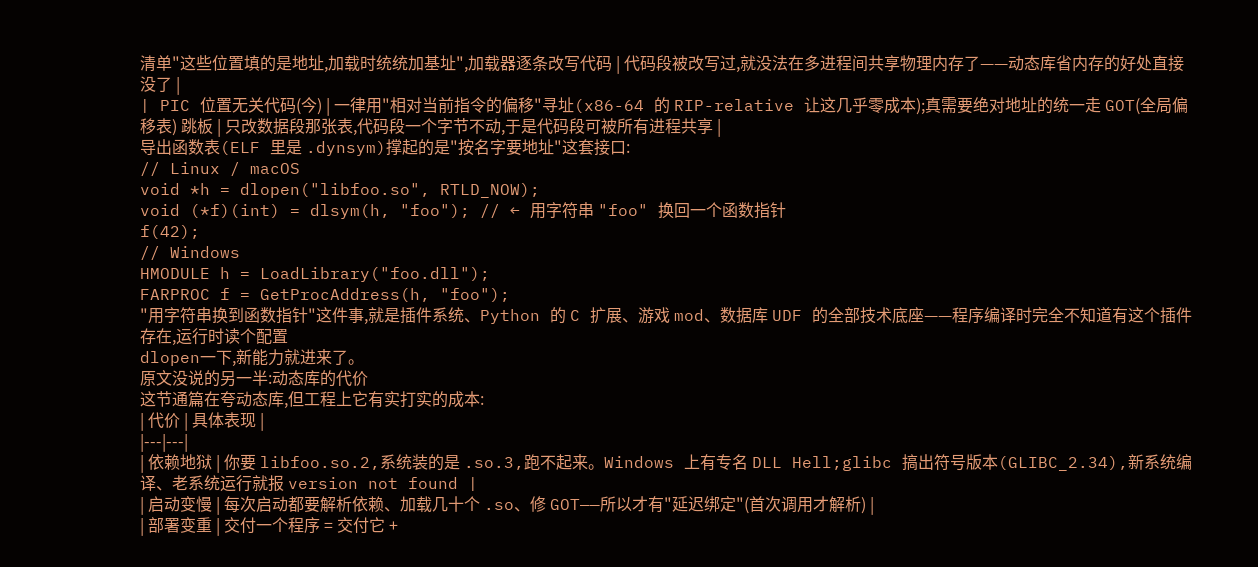清单"这些位置填的是地址,加载时统统加基址",加载器逐条改写代码 | 代码段被改写过,就没法在多进程间共享物理内存了——动态库省内存的好处直接没了 |
| PIC 位置无关代码(今) | 一律用"相对当前指令的偏移"寻址(x86-64 的 RIP-relative 让这几乎零成本);真需要绝对地址的统一走 GOT(全局偏移表) 跳板 | 只改数据段那张表,代码段一个字节不动,于是代码段可被所有进程共享 |
导出函数表(ELF 里是 .dynsym)撑起的是"按名字要地址"这套接口:
// Linux / macOS
void *h = dlopen("libfoo.so", RTLD_NOW);
void (*f)(int) = dlsym(h, "foo"); // ← 用字符串 "foo" 换回一个函数指针
f(42);
// Windows
HMODULE h = LoadLibrary("foo.dll");
FARPROC f = GetProcAddress(h, "foo");
"用字符串换到函数指针"这件事,就是插件系统、Python 的 C 扩展、游戏 mod、数据库 UDF 的全部技术底座——程序编译时完全不知道有这个插件存在,运行时读个配置
dlopen一下,新能力就进来了。
原文没说的另一半:动态库的代价
这节通篇在夸动态库,但工程上它有实打实的成本:
| 代价 | 具体表现 |
|---|---|
| 依赖地狱 | 你要 libfoo.so.2,系统装的是 .so.3,跑不起来。Windows 上有专名 DLL Hell;glibc 搞出符号版本(GLIBC_2.34),新系统编译、老系统运行就报 version not found |
| 启动变慢 | 每次启动都要解析依赖、加载几十个 .so、修 GOT——所以才有"延迟绑定"(首次调用才解析) |
| 部署变重 | 交付一个程序 = 交付它 +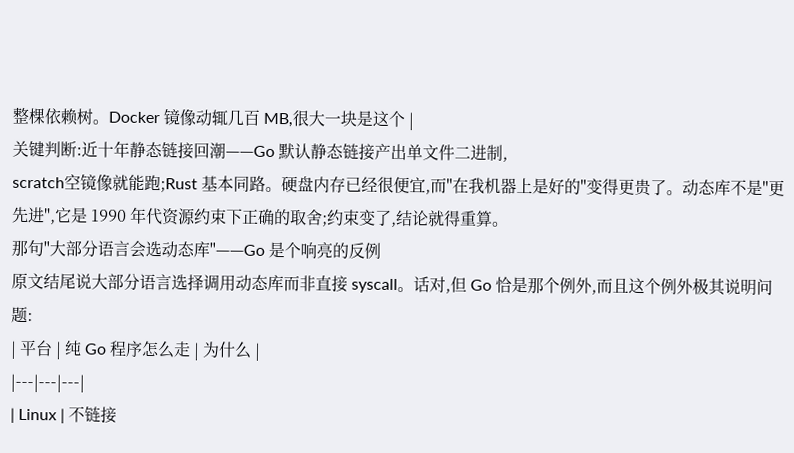整棵依赖树。Docker 镜像动辄几百 MB,很大一块是这个 |
关键判断:近十年静态链接回潮——Go 默认静态链接产出单文件二进制,
scratch空镜像就能跑;Rust 基本同路。硬盘内存已经很便宜,而"在我机器上是好的"变得更贵了。动态库不是"更先进",它是 1990 年代资源约束下正确的取舍;约束变了,结论就得重算。
那句"大部分语言会选动态库"——Go 是个响亮的反例
原文结尾说大部分语言选择调用动态库而非直接 syscall。话对,但 Go 恰是那个例外,而且这个例外极其说明问题:
| 平台 | 纯 Go 程序怎么走 | 为什么 |
|---|---|---|
| Linux | 不链接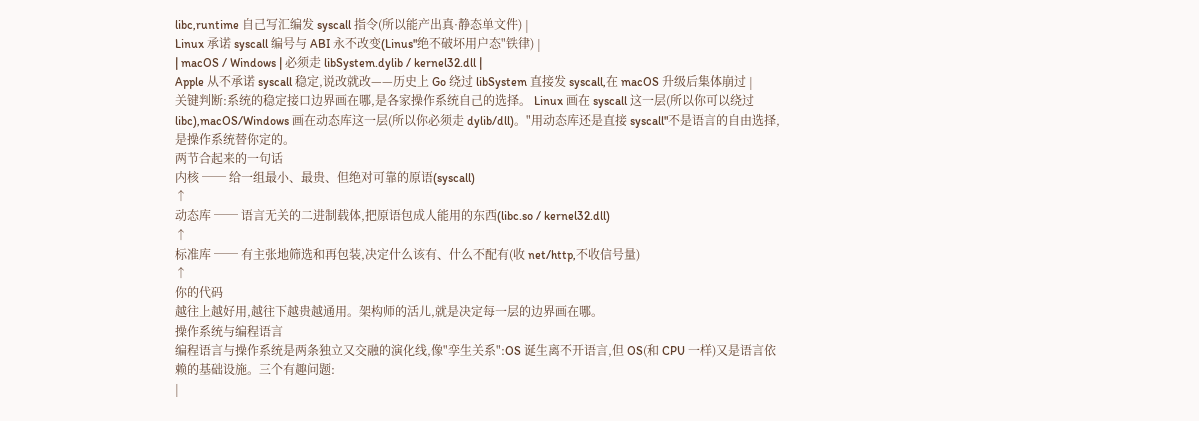libc,runtime 自己写汇编发 syscall 指令(所以能产出真·静态单文件) |
Linux 承诺 syscall 编号与 ABI 永不改变(Linus"绝不破坏用户态"铁律) |
| macOS / Windows | 必须走 libSystem.dylib / kernel32.dll |
Apple 从不承诺 syscall 稳定,说改就改——历史上 Go 绕过 libSystem 直接发 syscall,在 macOS 升级后集体崩过 |
关键判断:系统的稳定接口边界画在哪,是各家操作系统自己的选择。 Linux 画在 syscall 这一层(所以你可以绕过 libc),macOS/Windows 画在动态库这一层(所以你必须走 dylib/dll)。"用动态库还是直接 syscall"不是语言的自由选择,是操作系统替你定的。
两节合起来的一句话
内核 ── 给一组最小、最贵、但绝对可靠的原语(syscall)
↑
动态库 ── 语言无关的二进制载体,把原语包成人能用的东西(libc.so / kernel32.dll)
↑
标准库 ── 有主张地筛选和再包装,决定什么该有、什么不配有(收 net/http,不收信号量)
↑
你的代码
越往上越好用,越往下越贵越通用。架构师的活儿,就是决定每一层的边界画在哪。
操作系统与编程语言
编程语言与操作系统是两条独立又交融的演化线,像"孪生关系":OS 诞生离不开语言,但 OS(和 CPU 一样)又是语言依赖的基础设施。三个有趣问题:
|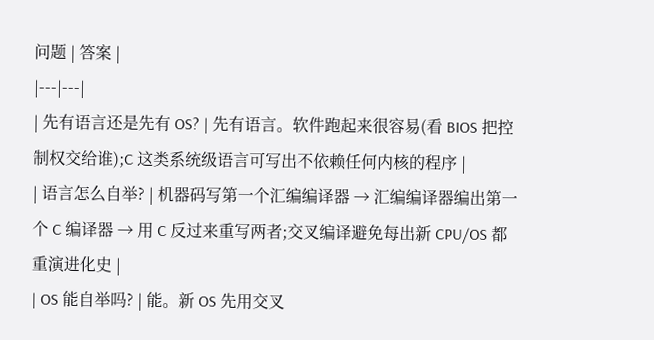问题 | 答案 |
|---|---|
| 先有语言还是先有 OS? | 先有语言。软件跑起来很容易(看 BIOS 把控制权交给谁);C 这类系统级语言可写出不依赖任何内核的程序 |
| 语言怎么自举? | 机器码写第一个汇编编译器 → 汇编编译器编出第一个 C 编译器 → 用 C 反过来重写两者;交叉编译避免每出新 CPU/OS 都重演进化史 |
| OS 能自举吗? | 能。新 OS 先用交叉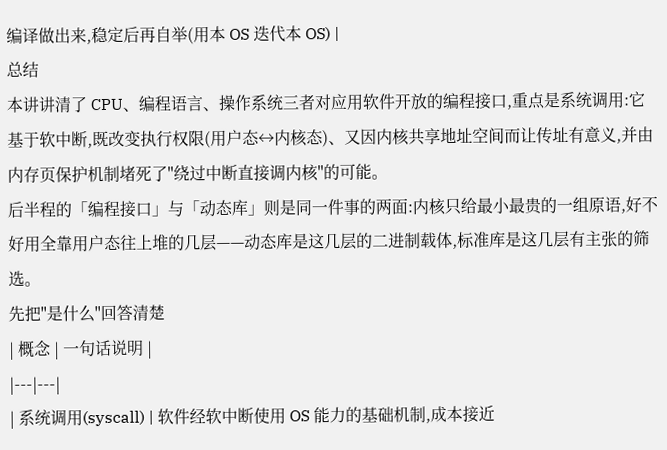编译做出来,稳定后再自举(用本 OS 迭代本 OS) |
总结
本讲讲清了 CPU、编程语言、操作系统三者对应用软件开放的编程接口,重点是系统调用:它基于软中断,既改变执行权限(用户态↔内核态)、又因内核共享地址空间而让传址有意义,并由内存页保护机制堵死了"绕过中断直接调内核"的可能。
后半程的「编程接口」与「动态库」则是同一件事的两面:内核只给最小最贵的一组原语,好不好用全靠用户态往上堆的几层——动态库是这几层的二进制载体,标准库是这几层有主张的筛选。
先把"是什么"回答清楚
| 概念 | 一句话说明 |
|---|---|
| 系统调用(syscall) | 软件经软中断使用 OS 能力的基础机制,成本接近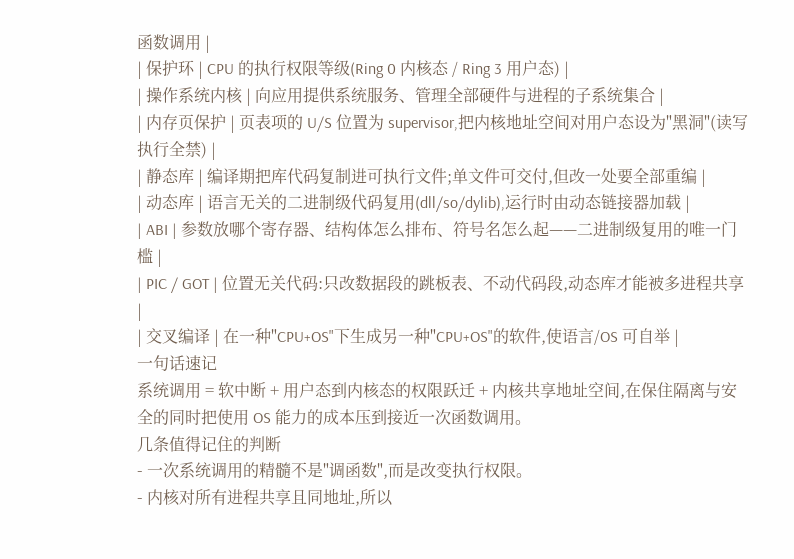函数调用 |
| 保护环 | CPU 的执行权限等级(Ring 0 内核态 / Ring 3 用户态) |
| 操作系统内核 | 向应用提供系统服务、管理全部硬件与进程的子系统集合 |
| 内存页保护 | 页表项的 U/S 位置为 supervisor,把内核地址空间对用户态设为"黑洞"(读写执行全禁) |
| 静态库 | 编译期把库代码复制进可执行文件;单文件可交付,但改一处要全部重编 |
| 动态库 | 语言无关的二进制级代码复用(dll/so/dylib),运行时由动态链接器加载 |
| ABI | 参数放哪个寄存器、结构体怎么排布、符号名怎么起——二进制级复用的唯一门槛 |
| PIC / GOT | 位置无关代码:只改数据段的跳板表、不动代码段,动态库才能被多进程共享 |
| 交叉编译 | 在一种"CPU+OS"下生成另一种"CPU+OS"的软件,使语言/OS 可自举 |
一句话速记
系统调用 = 软中断 + 用户态到内核态的权限跃迁 + 内核共享地址空间,在保住隔离与安全的同时把使用 OS 能力的成本压到接近一次函数调用。
几条值得记住的判断
- 一次系统调用的精髓不是"调函数",而是改变执行权限。
- 内核对所有进程共享且同地址,所以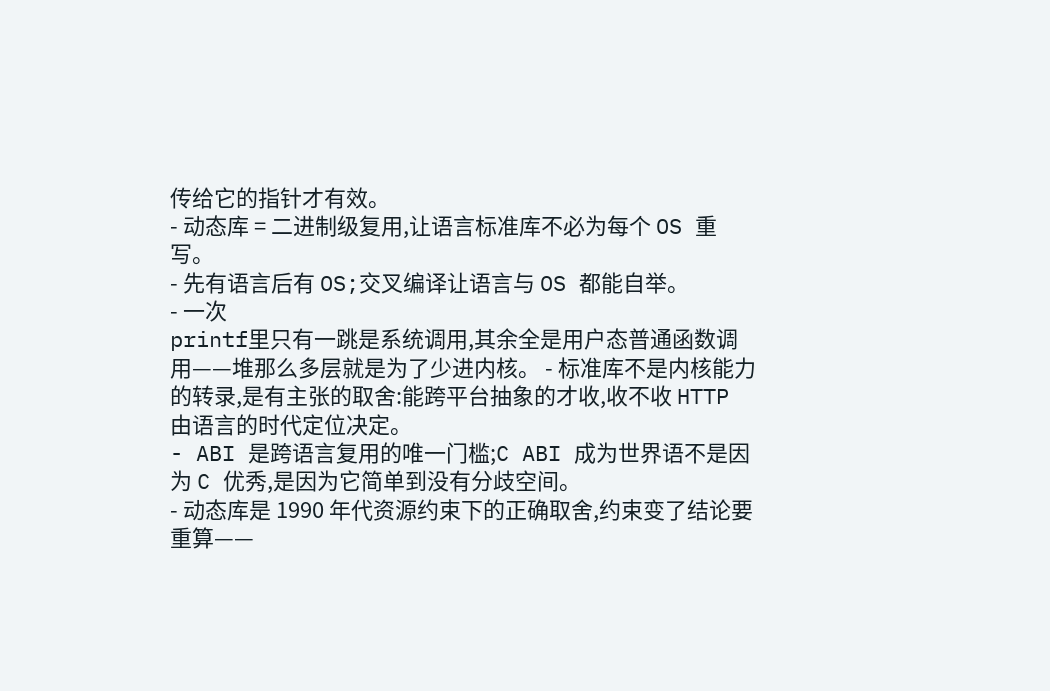传给它的指针才有效。
- 动态库 = 二进制级复用,让语言标准库不必为每个 OS 重写。
- 先有语言后有 OS;交叉编译让语言与 OS 都能自举。
- 一次
printf里只有一跳是系统调用,其余全是用户态普通函数调用——堆那么多层就是为了少进内核。 - 标准库不是内核能力的转录,是有主张的取舍:能跨平台抽象的才收,收不收 HTTP 由语言的时代定位决定。
- ABI 是跨语言复用的唯一门槛;C ABI 成为世界语不是因为 C 优秀,是因为它简单到没有分歧空间。
- 动态库是 1990 年代资源约束下的正确取舍,约束变了结论要重算——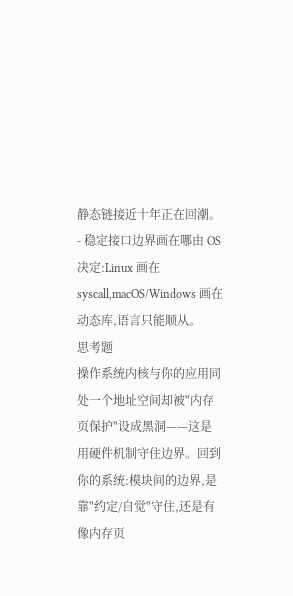静态链接近十年正在回潮。
- 稳定接口边界画在哪由 OS 决定:Linux 画在 syscall,macOS/Windows 画在动态库,语言只能顺从。
思考题
操作系统内核与你的应用同处一个地址空间却被"内存页保护"设成黑洞——这是用硬件机制守住边界。回到你的系统:模块间的边界,是靠"约定/自觉"守住,还是有像内存页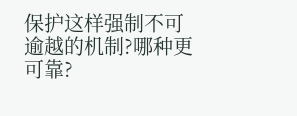保护这样强制不可逾越的机制?哪种更可靠?